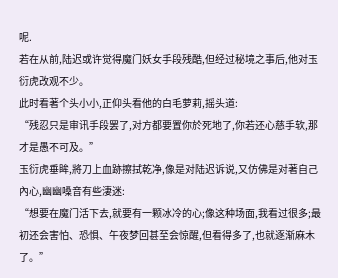呢.
若在从前,陆迟或许觉得魔门妖女手段残酷,但经过秘境之事后,他对玉衍虎改观不少。
此时看著个头小小,正仰头看他的白毛萝莉,摇头道:
“残忍只是审讯手段罢了,对方都要置你於死地了,你若还心慈手软,那才是愚不可及。”
玉衍虎垂眸,將刀上血跡擦拭乾净,像是对陆迟诉说,又仿佛是对著自己內心,幽幽嗓音有些淒迷:
“想要在魔门活下去,就要有一颗冰冷的心;像这种场面,我看过很多;最初还会害怕、恐惧、午夜梦回甚至会惊醒,但看得多了,也就逐渐麻木了。”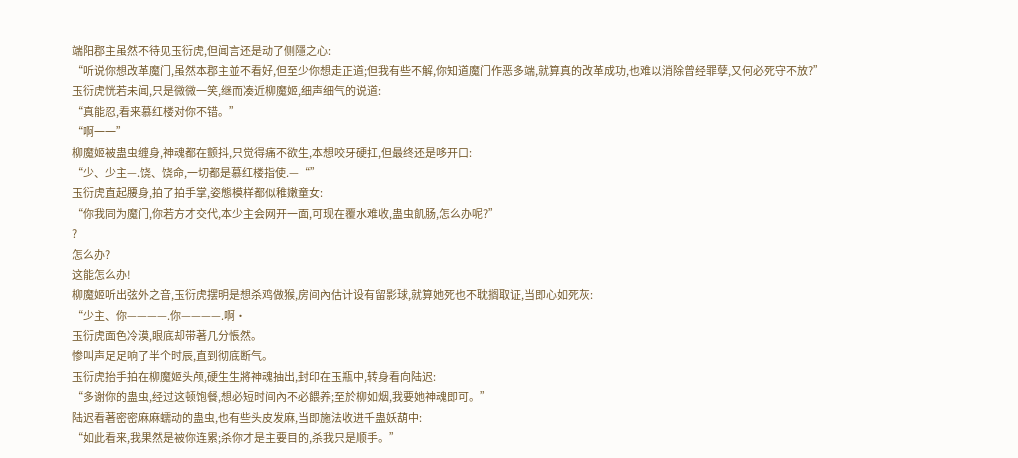端阳郡主虽然不待见玉衍虎,但闻言还是动了侧隱之心:
“听说你想改革魔门,虽然本郡主並不看好,但至少你想走正道;但我有些不解,你知道魔门作恶多端,就算真的改革成功,也难以消除曾经罪孽,又何必死守不放?”
玉衍虎恍若未闻,只是微微一笑,继而凑近柳魔姬,细声细气的说道:
“真能忍,看来慕红楼对你不错。”
“啊一一”
柳魔姬被蛊虫缠身,神魂都在颤抖,只觉得痛不欲生,本想咬牙硬扛,但最终还是哆开口:
“少、少主—.饶、饶命,一切都是慕红楼指使.—“”
玉衍虎直起腰身,拍了拍手掌,姿態模样都似稚嫩童女:
“你我同为魔门,你若方才交代,本少主会网开一面,可现在覆水难收,蛊虫飢肠,怎么办呢?”
?
怎么办?
这能怎么办!
柳魔姬听出弦外之音,玉衍虎摆明是想杀鸡做猴,房间內估计设有留影球,就算她死也不耽搁取证,当即心如死灰:
“少主、你————.你————.啊·
玉衍虎面色冷漠,眼底却带著几分悵然。
惨叫声足足响了半个时辰,直到彻底断气。
玉衍虎抬手拍在柳魔姬头颅,硬生生將神魂抽出,封印在玉瓶中,转身看向陆迟:
“多谢你的蛊虫,经过这顿饱餐,想必短时间內不必餵养;至於柳如烟,我要她神魂即可。”
陆迟看著密密麻麻蠕动的蛊虫,也有些头皮发麻,当即施法收进千蛊妖葫中:
“如此看来,我果然是被你连累;杀你才是主要目的,杀我只是顺手。”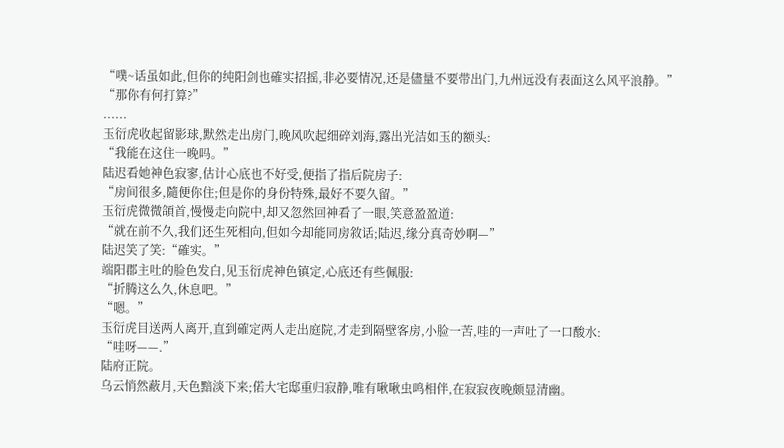“噗~话虽如此,但你的纯阳剑也確实招摇,非必要情况,还是儘量不要带出门,九州远没有表面这么风平浪静。”
“那你有何打算?”
......
玉衍虎收起留影球,默然走出房门,晚风吹起细碎刘海,露出光洁如玉的额头:
“我能在这住一晚吗。”
陆迟看她神色寂寥,估计心底也不好受,便指了指后院房子:
“房间很多,隨便你住;但是你的身份特殊,最好不要久留。”
玉衍虎微微頜首,慢慢走向院中,却又忽然回神看了一眼,笑意盈盈道:
“就在前不久,我们还生死相向,但如今却能同房敘话;陆迟,缘分真奇妙啊—”
陆迟笑了笑:“確实。”
端阳郡主吐的脸色发白,见玉衍虎神色镇定,心底还有些佩服:
“折腾这么久,休息吧。”
“嗯。”
玉衍虎目送两人离开,直到確定两人走出庭院,才走到隔壁客房,小脸一苦,哇的一声吐了一口酸水:
“哇呀——.”
陆府正院。
乌云悄然蔽月,天色黯淡下来;偌大宅邸重归寂静,唯有啾啾虫鸣相伴,在寂寂夜晚颇显清幽。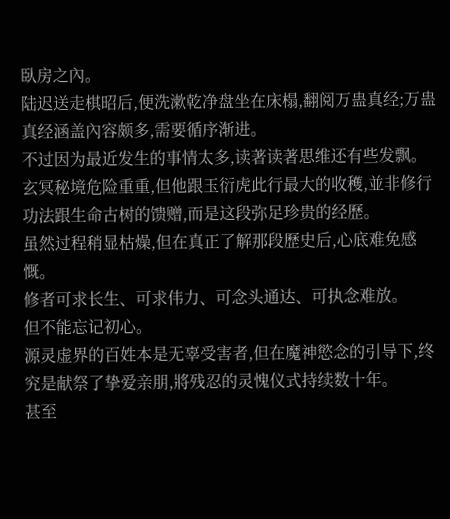臥房之內。
陆迟送走棋昭后,便洗漱乾净盘坐在床榻,翻阅万蛊真经;万蛊真经涵盖內容颇多,需要循序渐进。
不过因为最近发生的事情太多,读著读著思维还有些发飘。
玄冥秘境危险重重,但他跟玉衍虎此行最大的收穫,並非修行功法跟生命古树的馈赠,而是这段弥足珍贵的经歷。
虽然过程稍显枯燥,但在真正了解那段歷史后,心底难免感慨。
修者可求长生、可求伟力、可念头通达、可执念难放。
但不能忘记初心。
源灵虚界的百姓本是无辜受害者,但在魔神慾念的引导下,终究是献祭了挚爱亲朋,將残忍的灵愧仪式持续数十年。
甚至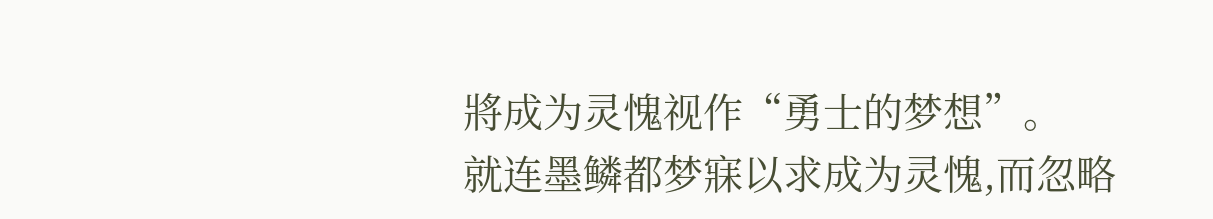將成为灵愧视作“勇士的梦想”。
就连墨鳞都梦寐以求成为灵愧,而忽略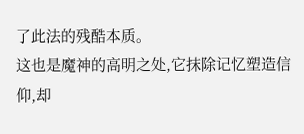了此法的残酷本质。
这也是魔神的高明之处,它抹除记忆塑造信仰,却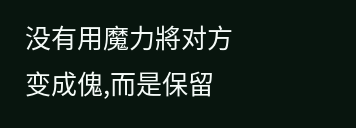没有用魔力將对方变成傀,而是保留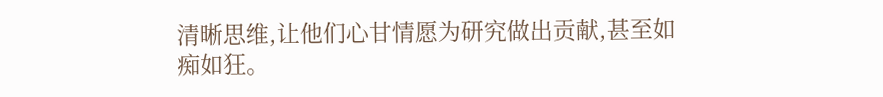清晰思维,让他们心甘情愿为研究做出贡献,甚至如痴如狂。